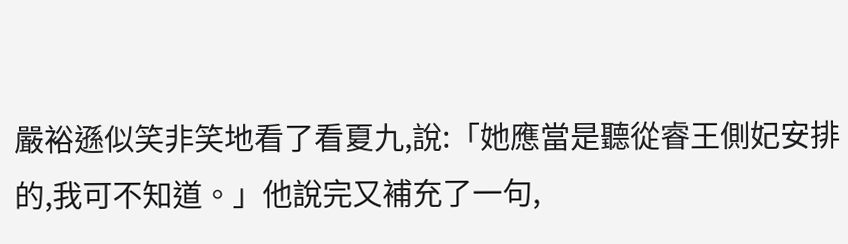嚴裕遜似笑非笑地看了看夏九,說:「她應當是聽從睿王側妃安排的,我可不知道。」他說完又補充了一句,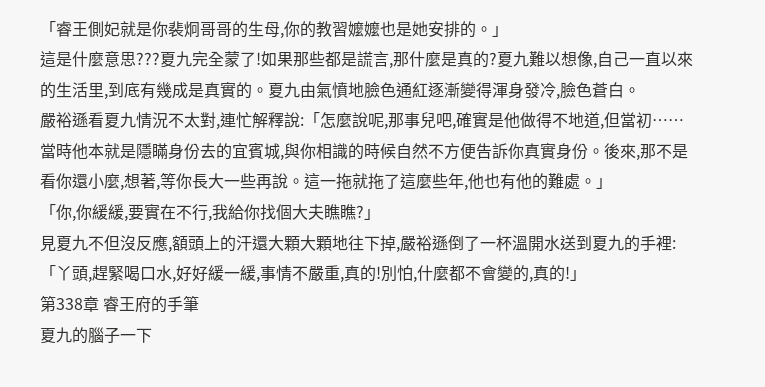「睿王側妃就是你裴炯哥哥的生母,你的教習嬤嬤也是她安排的。」
這是什麼意思???夏九完全蒙了!如果那些都是謊言,那什麼是真的?夏九難以想像,自己一直以來的生活里,到底有幾成是真實的。夏九由氣憤地臉色通紅逐漸變得渾身發冷,臉色蒼白。
嚴裕遜看夏九情況不太對,連忙解釋說:「怎麼說呢,那事兒吧,確實是他做得不地道,但當初……當時他本就是隱瞞身份去的宜賓城,與你相識的時候自然不方便告訴你真實身份。後來,那不是看你還小麼,想著,等你長大一些再說。這一拖就拖了這麼些年,他也有他的難處。」
「你,你緩緩,要實在不行,我給你找個大夫瞧瞧?」
見夏九不但沒反應,額頭上的汗還大顆大顆地往下掉,嚴裕遜倒了一杯溫開水送到夏九的手裡:「丫頭,趕緊喝口水,好好緩一緩,事情不嚴重,真的!別怕,什麼都不會變的,真的!」
第338章 睿王府的手筆
夏九的腦子一下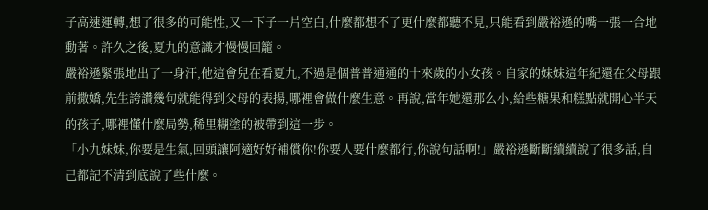子高速運轉,想了很多的可能性,又一下子一片空白,什麼都想不了更什麼都聽不見,只能看到嚴裕遜的嘴一張一合地動著。許久之後,夏九的意識才慢慢回籠。
嚴裕遜緊張地出了一身汗,他這會兒在看夏九,不過是個普普通通的十來歲的小女孩。自家的妹妹這年紀還在父母跟前撒嬌,先生誇讚幾句就能得到父母的表揚,哪裡會做什麼生意。再說,當年她還那么小,給些糖果和糕點就開心半天的孩子,哪裡懂什麼局勢,稀里糊塗的被帶到這一步。
「小九妹妹,你要是生氣,回頭讓阿適好好補償你!你要人要什麼都行,你說句話啊!」嚴裕遜斷斷續續說了很多話,自己都記不清到底說了些什麼。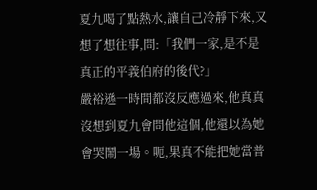夏九喝了點熱水,讓自己冷靜下來,又想了想往事,問:「我們一家,是不是真正的平義伯府的後代?」
嚴裕遜一時間都沒反應過來,他真真沒想到夏九會問他這個,他還以為她會哭鬧一場。呃,果真不能把她當普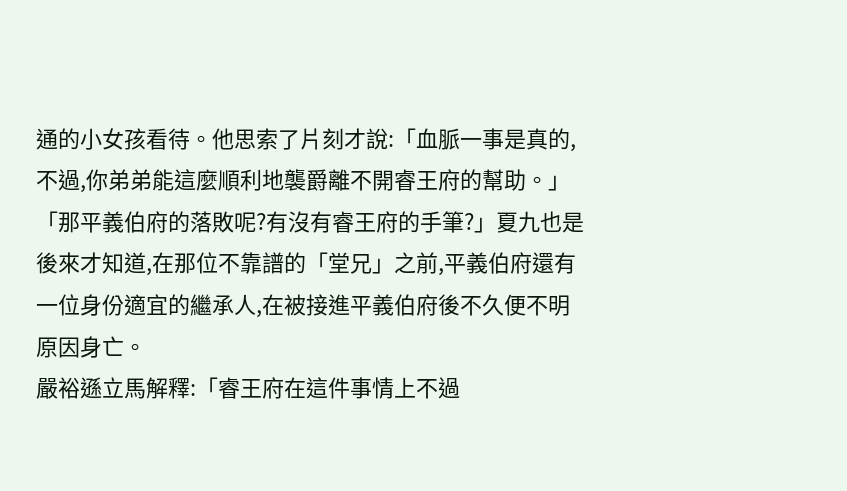通的小女孩看待。他思索了片刻才說:「血脈一事是真的,不過,你弟弟能這麼順利地襲爵離不開睿王府的幫助。」
「那平義伯府的落敗呢?有沒有睿王府的手筆?」夏九也是後來才知道,在那位不靠譜的「堂兄」之前,平義伯府還有一位身份適宜的繼承人,在被接進平義伯府後不久便不明原因身亡。
嚴裕遜立馬解釋:「睿王府在這件事情上不過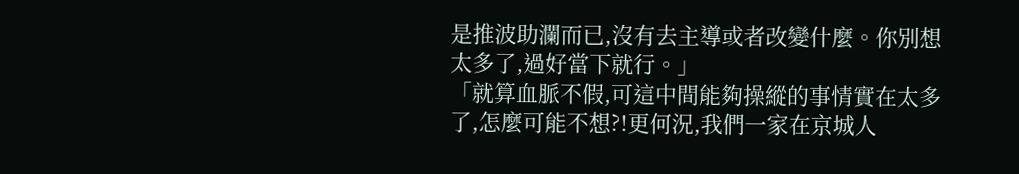是推波助瀾而已,沒有去主導或者改變什麼。你別想太多了,過好當下就行。」
「就算血脈不假,可這中間能夠操縱的事情實在太多了,怎麼可能不想?!更何況,我們一家在京城人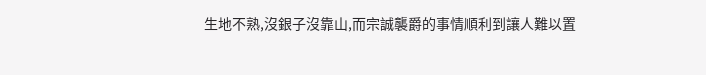生地不熟,沒銀子沒靠山,而宗誠襲爵的事情順利到讓人難以置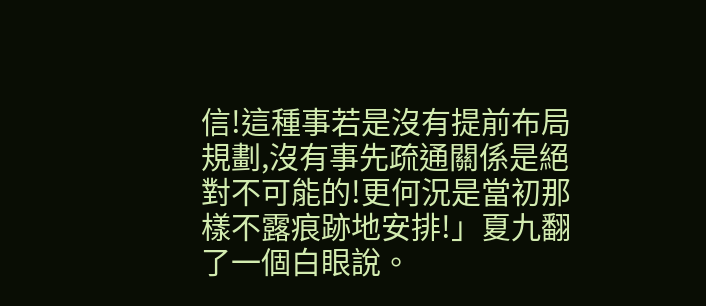信!這種事若是沒有提前布局規劃,沒有事先疏通關係是絕對不可能的!更何況是當初那樣不露痕跡地安排!」夏九翻了一個白眼說。